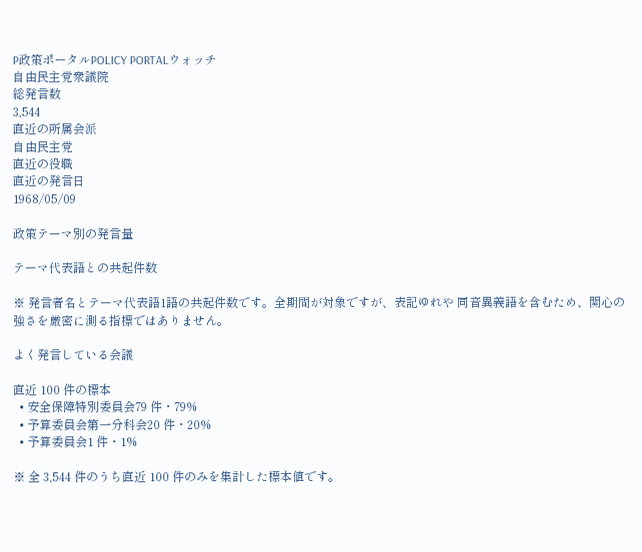P政策ポータルPOLICY PORTALウォッチ
自由民主党衆議院
総発言数
3,544
直近の所属会派
自由民主党
直近の役職
直近の発言日
1968/05/09

政策テーマ別の発言量

テーマ代表語との共起件数

※ 発言者名とテーマ代表語1語の共起件数です。全期間が対象ですが、表記ゆれや 同音異義語を含むため、関心の強さを厳密に測る指標ではありません。

よく発言している会議

直近 100 件の標本
  • 安全保障特別委員会79 件・79%
  • 予算委員会第一分科会20 件・20%
  • 予算委員会1 件・1%

※ 全 3,544 件のうち直近 100 件のみを集計した標本値です。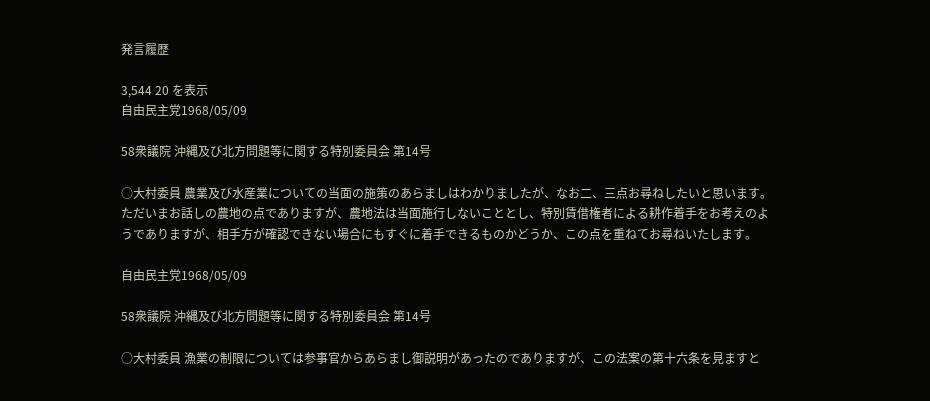発言履歴

3,544 20 を表示
自由民主党1968/05/09

58衆議院 沖縄及び北方問題等に関する特別委員会 第14号

○大村委員 農業及び水産業についての当面の施策のあらましはわかりましたが、なお二、三点お尋ねしたいと思います。 ただいまお話しの農地の点でありますが、農地法は当面施行しないこととし、特別賃借権者による耕作着手をお考えのようでありますが、相手方が確認できない場合にもすぐに着手できるものかどうか、この点を重ねてお尋ねいたします。

自由民主党1968/05/09

58衆議院 沖縄及び北方問題等に関する特別委員会 第14号

○大村委員 漁業の制限については参事官からあらまし御説明があったのでありますが、この法案の第十六条を見ますと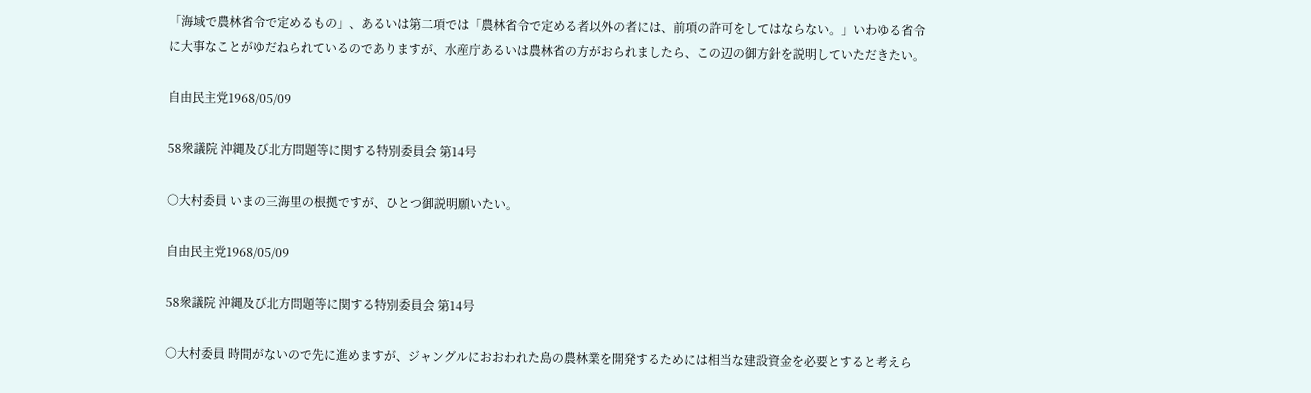「海域で農林省令で定めるもの」、あるいは第二項では「農林省令で定める者以外の者には、前項の許可をしてはならない。」いわゆる省令に大事なことがゆだねられているのでありますが、水産庁あるいは農林省の方がおられましたら、この辺の御方針を説明していただきたい。

自由民主党1968/05/09

58衆議院 沖縄及び北方問題等に関する特別委員会 第14号

○大村委員 いまの三海里の根拠ですが、ひとつ御説明願いたい。

自由民主党1968/05/09

58衆議院 沖縄及び北方問題等に関する特別委員会 第14号

○大村委員 時間がないので先に進めますが、ジャングルにおおわれた島の農林業を開発するためには相当な建設資金を必要とすると考えら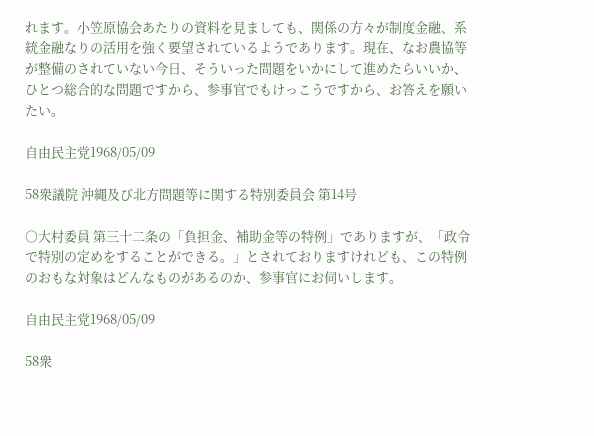れます。小笠原協会あたりの資料を見ましても、関係の方々が制度金融、系統金融なりの活用を強く要望されているようであります。現在、なお農協等が整備のされていない今日、そういった問題をいかにして進めたらいいか、ひとつ総合的な問題ですから、参事官でもけっこうですから、お答えを願いたい。

自由民主党1968/05/09

58衆議院 沖縄及び北方問題等に関する特別委員会 第14号

○大村委員 第三十二条の「負担金、補助金等の特例」でありますが、「政令で特別の定めをすることができる。」とされておりますけれども、この特例のおもな対象はどんなものがあるのか、参事官にお伺いします。

自由民主党1968/05/09

58衆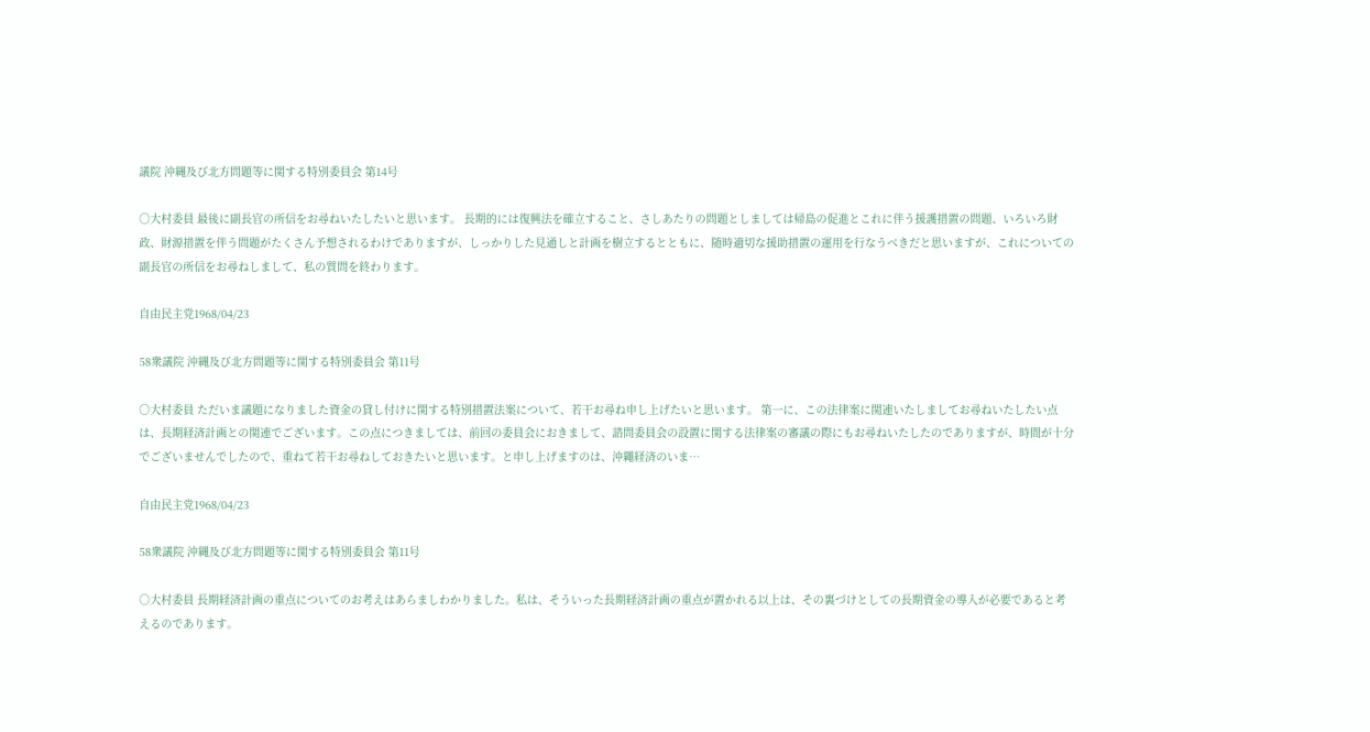議院 沖縄及び北方問題等に関する特別委員会 第14号

○大村委員 最後に副長官の所信をお尋ねいたしたいと思います。 長期的には復興法を確立すること、さしあたりの問題としましては帰島の促進とこれに伴う援護措置の問題、いろいろ財政、財源措置を伴う問題がたくさん予想されるわけでありますが、しっかりした見通しと計画を樹立するとともに、随時適切な援助措置の運用を行なうべきだと思いますが、これについての副長官の所信をお尋ねしまして、私の質問を終わります。

自由民主党1968/04/23

58衆議院 沖縄及び北方問題等に関する特別委員会 第11号

○大村委員 ただいま議題になりました資金の貸し付けに関する特別措置法案について、若干お尋ね申し上げたいと思います。 第一に、この法律案に関連いたしましてお尋ねいたしたい点は、長期経済計画との関連でございます。この点につきましては、前回の委員会におきまして、諮問委員会の設置に関する法律案の審議の際にもお尋ねいたしたのでありますが、時間が十分でございませんでしたので、重ねて若干お尋ねしておきたいと思います。と申し上げますのは、沖繩経済のいま…

自由民主党1968/04/23

58衆議院 沖縄及び北方問題等に関する特別委員会 第11号

○大村委員 長期経済計画の重点についてのお考えはあらましわかりました。私は、そういった長期経済計画の重点が置かれる以上は、その裏づけとしての長期資金の導入が必要であると考えるのであります。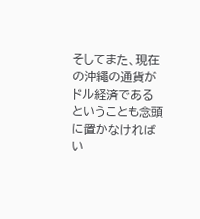そしてまた、現在の沖繩の通貨がドル経済であるということも念頭に置かなければい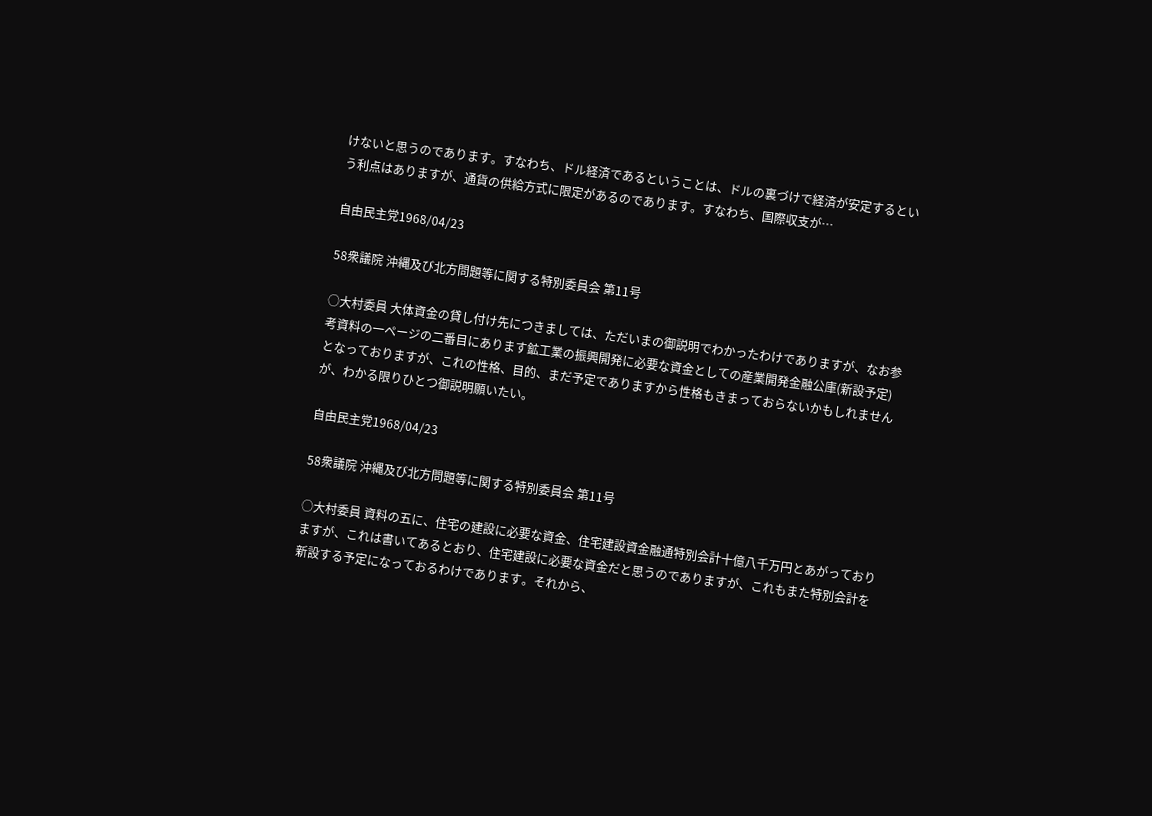けないと思うのであります。すなわち、ドル経済であるということは、ドルの裏づけで経済が安定するという利点はありますが、通貨の供給方式に限定があるのであります。すなわち、国際収支が…

自由民主党1968/04/23

58衆議院 沖縄及び北方問題等に関する特別委員会 第11号

○大村委員 大体資金の貸し付け先につきましては、ただいまの御説明でわかったわけでありますが、なお参考資料の一ページの二番目にあります鉱工業の振興開発に必要な資金としての産業開発金融公庫(新設予定)となっておりますが、これの性格、目的、まだ予定でありますから性格もきまっておらないかもしれませんが、わかる限りひとつ御説明願いたい。

自由民主党1968/04/23

58衆議院 沖縄及び北方問題等に関する特別委員会 第11号

○大村委員 資料の五に、住宅の建設に必要な資金、住宅建設資金融通特別会計十億八千万円とあがっておりますが、これは書いてあるとおり、住宅建設に必要な資金だと思うのでありますが、これもまた特別会計を新設する予定になっておるわけであります。それから、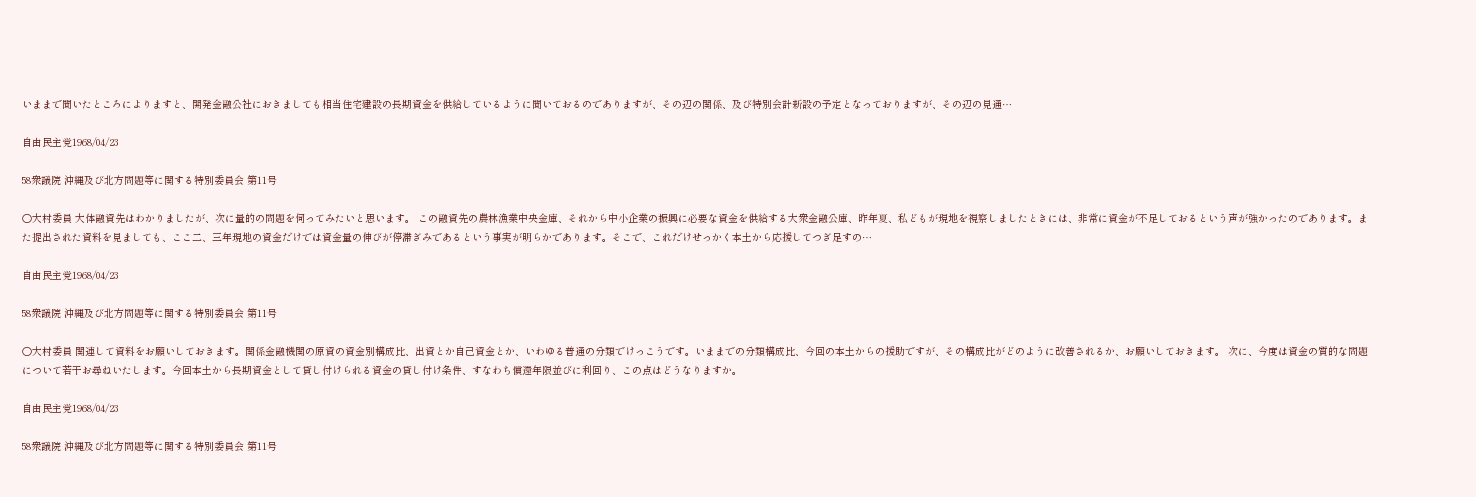いままで聞いたところによりますと、開発金融公社におきましても相当住宅建設の長期資金を供給しているように聞いておるのでありますが、その辺の関係、及び特別会計新設の予定となっておりますが、その辺の見通…

自由民主党1968/04/23

58衆議院 沖縄及び北方問題等に関する特別委員会 第11号

○大村委員 大体融資先はわかりましたが、次に量的の問題を伺ってみたいと思います。 この融資先の農林漁業中央金庫、それから中小企業の振興に必要な資金を供給する大衆金融公庫、昨年夏、私どもが現地を視察しましたときには、非常に資金が不足しておるという声が強かったのであります。また提出された資料を見ましても、ここ二、三年現地の資金だけでは資金量の伸びが停滞ぎみであるという事実が明らかであります。そこで、これだけせっかく本土から応援してつぎ足すの…

自由民主党1968/04/23

58衆議院 沖縄及び北方問題等に関する特別委員会 第11号

○大村委員 関連して資料をお願いしておきます。関係金融機関の原資の資金別構成比、出資とか自己資金とか、いわゆる普通の分類でけっこうです。いままでの分類構成比、今回の本土からの援助ですが、その構成比がどのように改善されるか、お願いしておきます。 次に、今度は資金の質的な問題について若干お尋ねいたします。今回本土から長期資金として貸し付けられる資金の貸し付け条件、すなわち償還年限並びに利回り、この点はどうなりますか。

自由民主党1968/04/23

58衆議院 沖縄及び北方問題等に関する特別委員会 第11号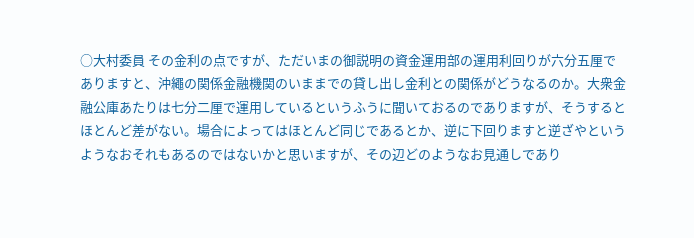○大村委員 その金利の点ですが、ただいまの御説明の資金運用部の運用利回りが六分五厘でありますと、沖繩の関係金融機関のいままでの貸し出し金利との関係がどうなるのか。大衆金融公庫あたりは七分二厘で運用しているというふうに聞いておるのでありますが、そうするとほとんど差がない。場合によってはほとんど同じであるとか、逆に下回りますと逆ざやというようなおそれもあるのではないかと思いますが、その辺どのようなお見通しであり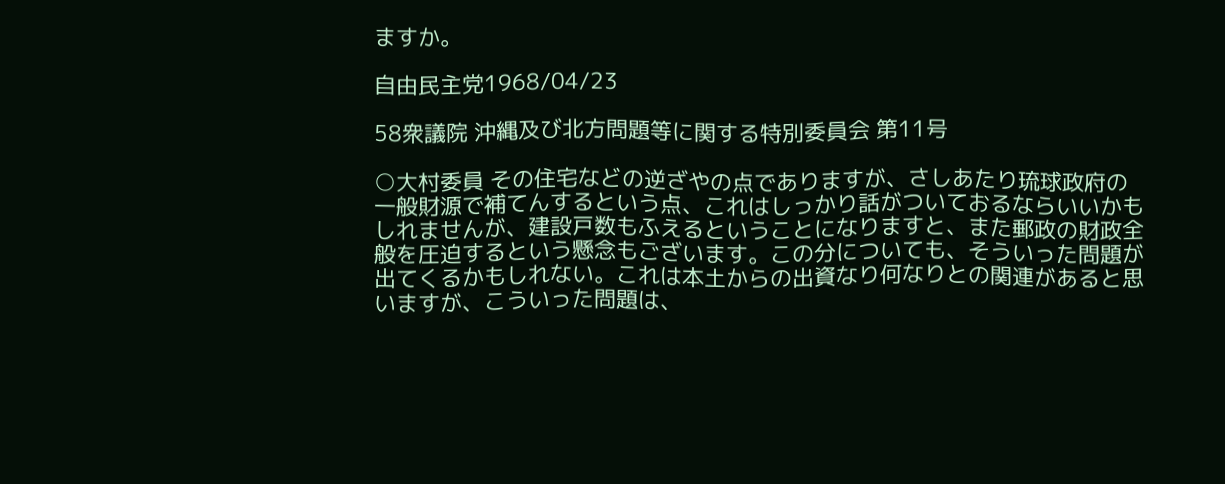ますか。

自由民主党1968/04/23

58衆議院 沖縄及び北方問題等に関する特別委員会 第11号

○大村委員 その住宅などの逆ざやの点でありますが、さしあたり琉球政府の一般財源で補てんするという点、これはしっかり話がついておるならいいかもしれませんが、建設戸数もふえるということになりますと、また郵政の財政全般を圧迫するという懸念もございます。この分についても、そういった問題が出てくるかもしれない。これは本土からの出資なり何なりとの関連があると思いますが、こういった問題は、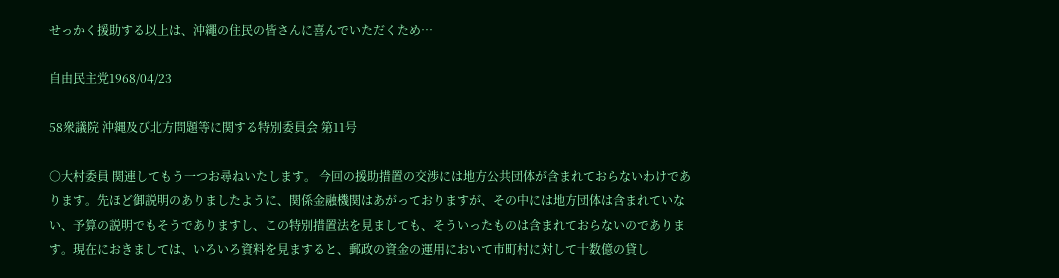せっかく援助する以上は、沖繩の住民の皆さんに喜んでいただくため…

自由民主党1968/04/23

58衆議院 沖縄及び北方問題等に関する特別委員会 第11号

○大村委員 関連してもう一つお尋ねいたします。 今回の援助措置の交渉には地方公共団体が含まれておらないわけであります。先ほど御説明のありましたように、関係金融機関はあがっておりますが、その中には地方団体は含まれていない、予算の説明でもそうでありますし、この特別措置法を見ましても、そういったものは含まれておらないのであります。現在におきましては、いろいろ資料を見ますると、郵政の資金の運用において市町村に対して十数億の貸し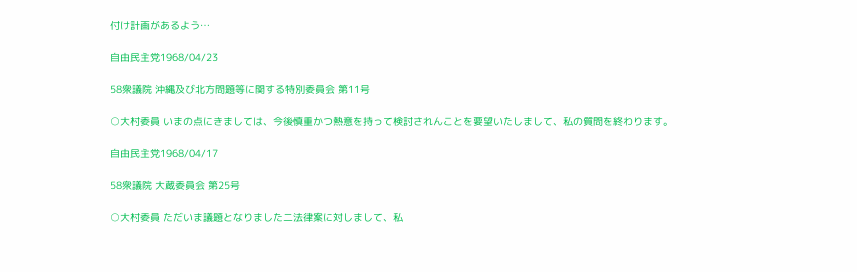付け計画があるよう…

自由民主党1968/04/23

58衆議院 沖縄及び北方問題等に関する特別委員会 第11号

○大村委員 いまの点にきましては、今後慎重かつ熱意を持って検討されんことを要望いたしまして、私の質問を終わります。

自由民主党1968/04/17

58衆議院 大蔵委員会 第25号

○大村委員 ただいま議題となりました二法律案に対しまして、私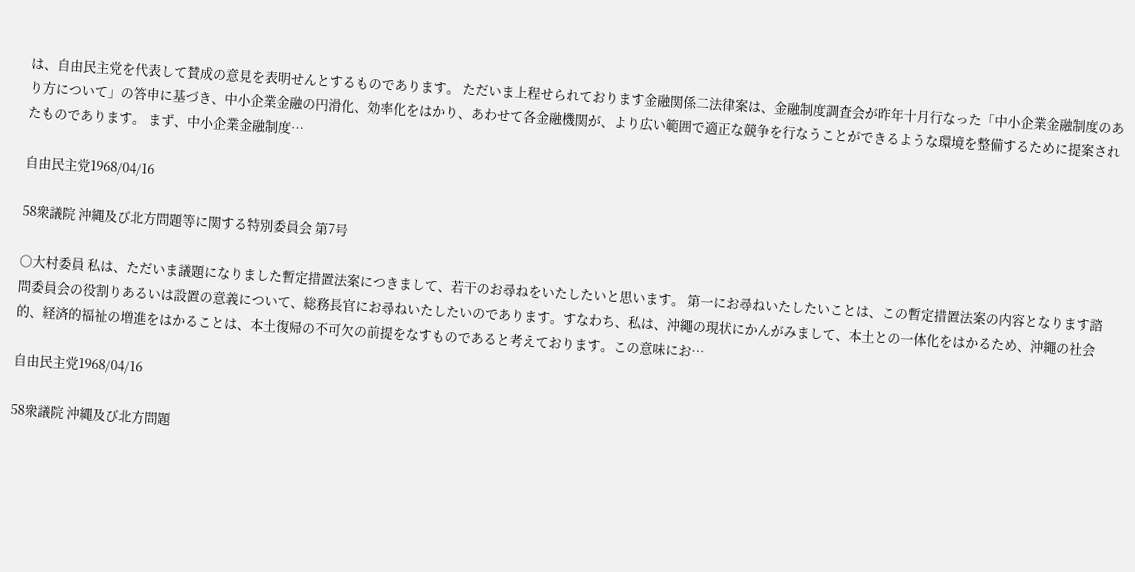は、自由民主党を代表して賛成の意見を表明せんとするものであります。 ただいま上程せられております金融関係二法律案は、金融制度調査会が昨年十月行なった「中小企業金融制度のあり方について」の答申に基づき、中小企業金融の円滑化、効率化をはかり、あわせて各金融機関が、より広い範囲で適正な競争を行なうことができるような環境を整備するために提案されたものであります。 まず、中小企業金融制度…

自由民主党1968/04/16

58衆議院 沖縄及び北方問題等に関する特別委員会 第7号

○大村委員 私は、ただいま議題になりました暫定措置法案につきまして、若干のお尋ねをいたしたいと思います。 第一にお尋ねいたしたいことは、この暫定措置法案の内容となります諮問委員会の役割りあるいは設置の意義について、総務長官にお尋ねいたしたいのであります。すなわち、私は、沖繩の現状にかんがみまして、本土との一体化をはかるため、沖繩の社会的、経済的福祉の増進をはかることは、本土復帰の不可欠の前提をなすものであると考えております。この意味にお…

自由民主党1968/04/16

58衆議院 沖縄及び北方問題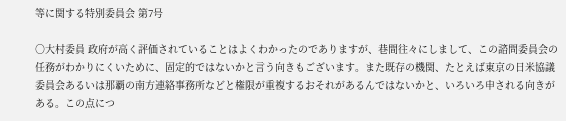等に関する特別委員会 第7号

○大村委員 政府が高く評価されていることはよくわかったのでありますが、巷間往々にしまして、この諮問委員会の任務がわかりにくいために、固定的ではないかと言う向きもございます。また既存の機関、たとえば東京の日米協議委員会あるいは那覇の南方連絡事務所などと権限が重複するおそれがあるんではないかと、いろいろ申される向きがある。この点につ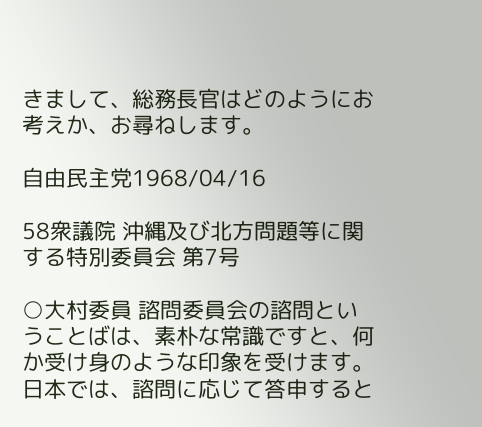きまして、総務長官はどのようにお考えか、お尋ねします。

自由民主党1968/04/16

58衆議院 沖縄及び北方問題等に関する特別委員会 第7号

○大村委員 諮問委員会の諮問ということばは、素朴な常識ですと、何か受け身のような印象を受けます。日本では、諮問に応じて答申すると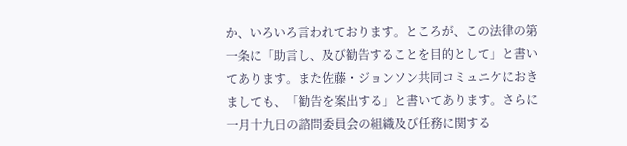か、いろいろ言われております。ところが、この法律の第一条に「助言し、及び勧告することを目的として」と書いてあります。また佐藤・ジョンソン共同コミュニケにおきましても、「勧告を案出する」と書いてあります。さらに一月十九日の諮問委員会の組織及び任務に関する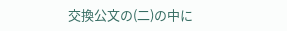交換公文の(二)の中に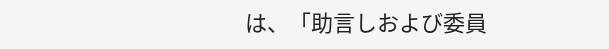は、「助言しおよび委員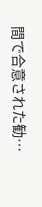間で合意された勧…